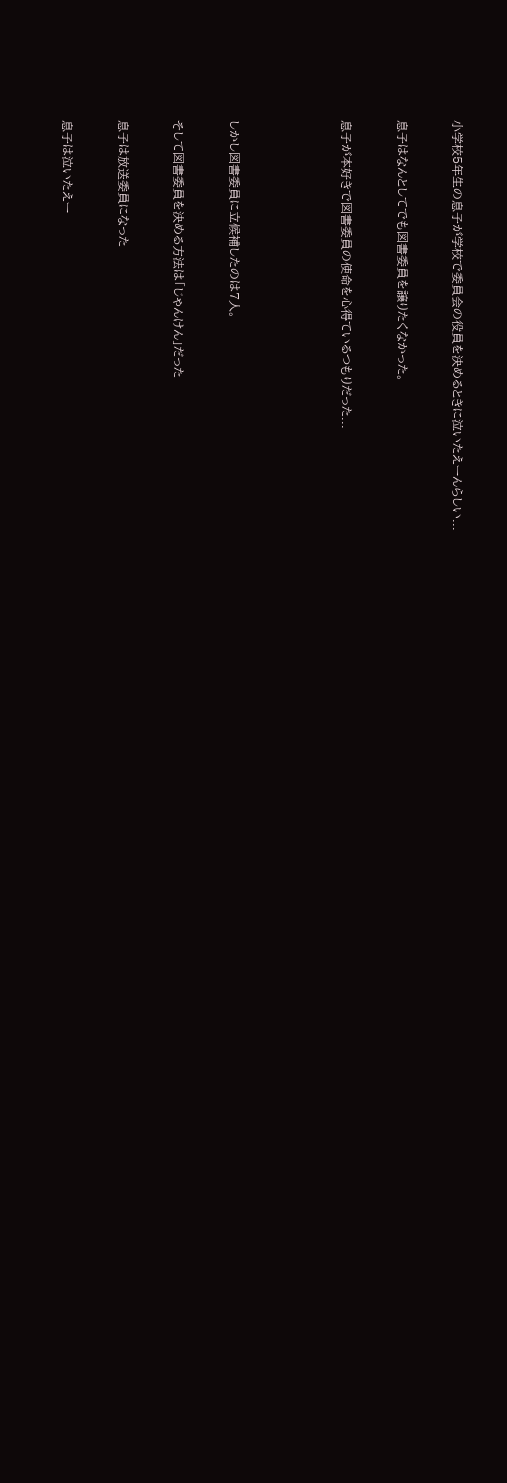小学校5年生の息子が学校で委員会の役員を決めるときに泣いたえーんらしい...


息子はなんとしてでも図書委員を譲りたくなかった。


息子が本好きで図書委員の使命を心得ているつもりだった...





しかし図書委員に立候補したのは7人。


そして図書委員を決める方法は「じゃんけん」だった


息子は放送委員になった


息子は泣いたえー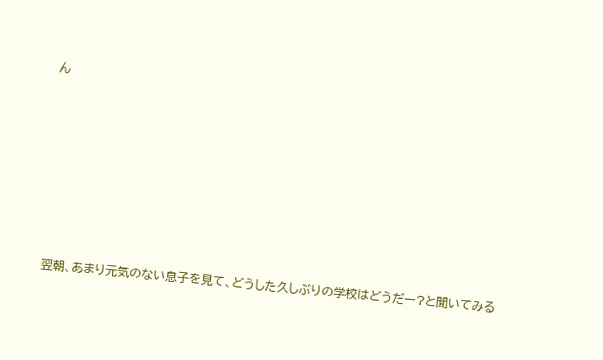ん







翌朝、あまり元気のない息子を見て、どうした久しぶりの学校はどうだー?と聞いてみる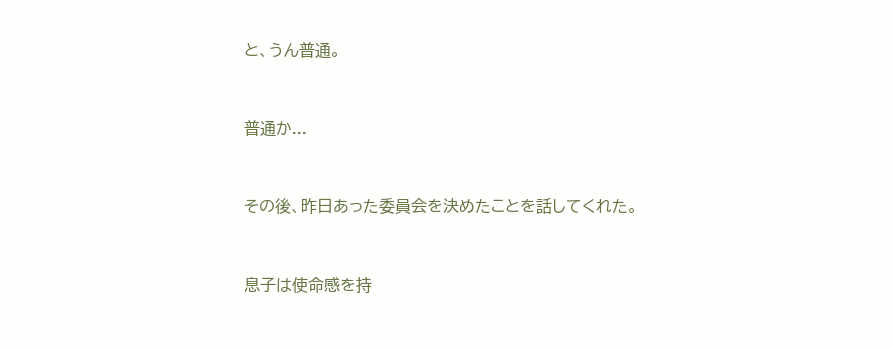と、うん普通。



普通か...



その後、昨日あった委員会を決めたことを話してくれた。



息子は使命感を持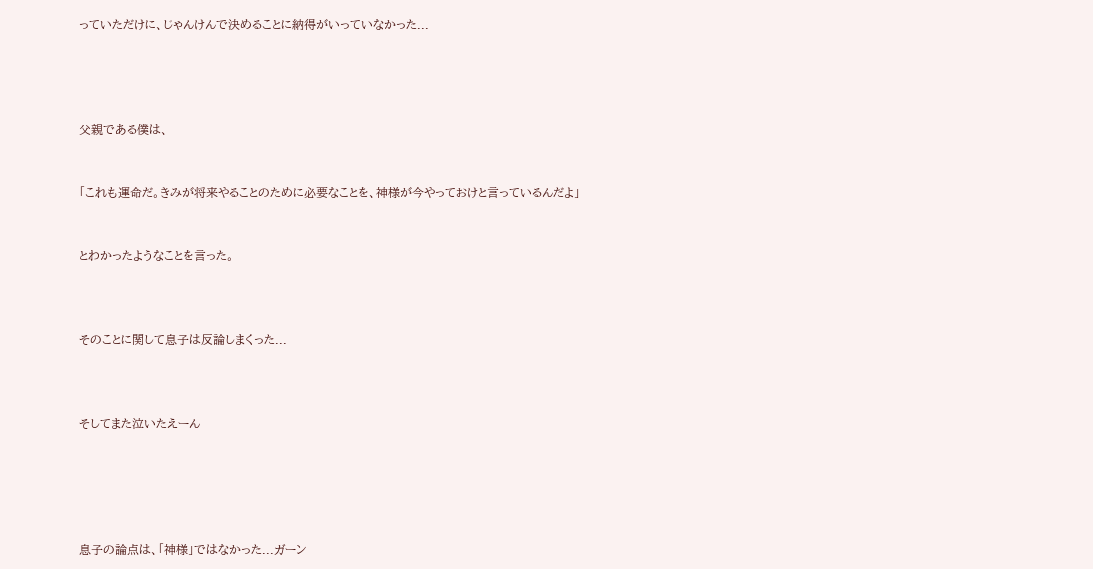っていただけに、じゃんけんで決めることに納得がいっていなかった...




父親である僕は、


「これも運命だ。きみが将来やることのために必要なことを、神様が今やっておけと言っているんだよ」


とわかったようなことを言った。



そのことに関して息子は反論しまくった...



そしてまた泣いたえーん





息子の論点は、「神様」ではなかった...ガーン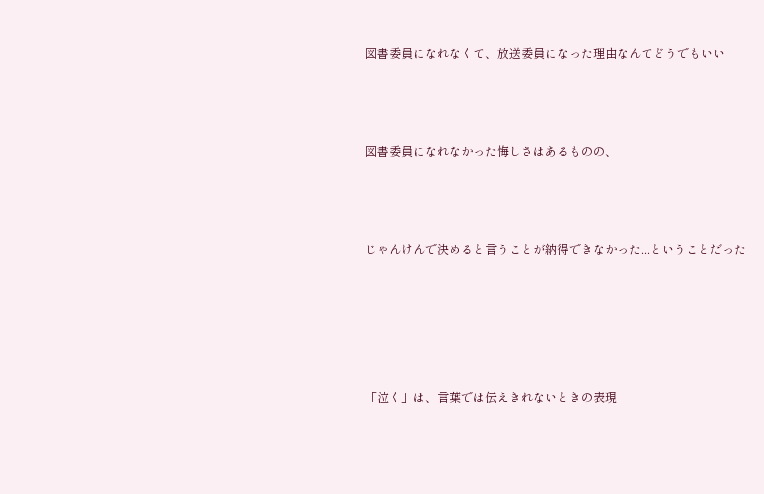図書委員になれなくて、放送委員になった理由なんてどうでもいい



図書委員になれなかった悔しさはあるものの、



じゃんけんで決めると言うことが納得できなかった...ということだった





「泣く」は、言葉では伝えきれないときの表現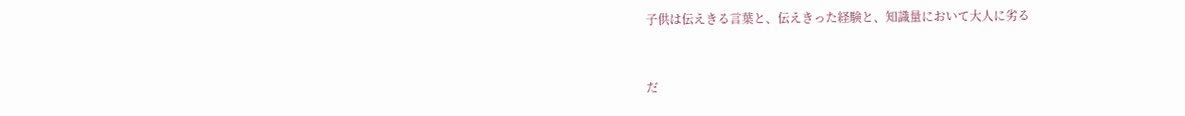子供は伝えきる言葉と、伝えきった経験と、知識量において大人に劣る



だ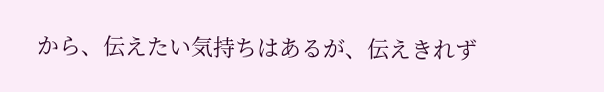から、伝えたい気持ちはあるが、伝えきれず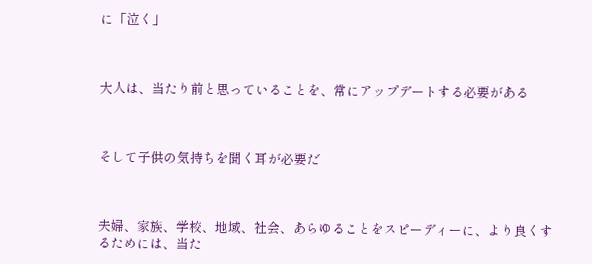に「泣く」



大人は、当たり前と思っていることを、常にアップデートする必要がある



そして子供の気持ちを聞く耳が必要だ



夫婦、家族、学校、地域、社会、あらゆることをスピーディーに、より良くするためには、当た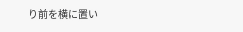り前を横に置い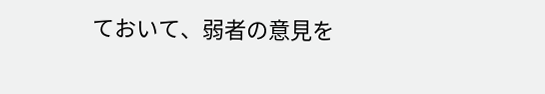ておいて、弱者の意見を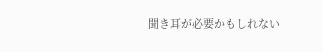聞き耳が必要かもしれない